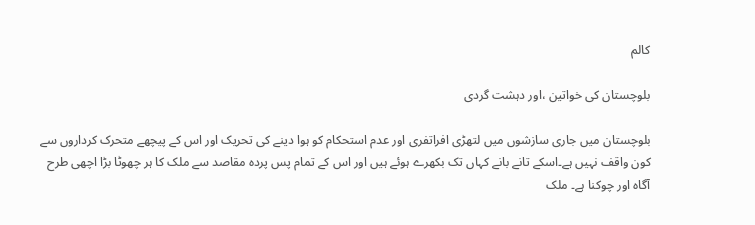کالم

بلوچستان کی خواتین ،اور دہشت گردی

بلوچستان میں جاری سازشوں میں لتھڑی افراتفری اور عدم استحکام کو ہوا دینے کی تحریک اور اس کے پیچھے متحرک کرداروں سے کون واقف نہیں ہے۔اسکے تانے بانے کہاں تک بکھرے ہوئے ہیں اور اس کے تمام پس پردہ مقاصد سے ملک کا ہر چھوٹا بڑا اچھی طرح آگاہ اور چوکنا ہے۔ ملک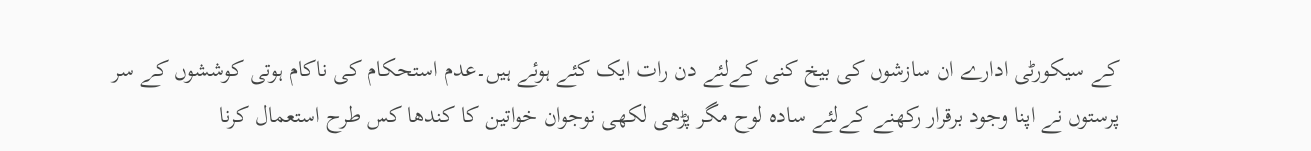کے سیکورٹی ادارے ان سازشوں کی بیخ کنی کےلئے دن رات ایک کئے ہوئے ہیں۔عدم استحکام کی ناکام ہوتی کوششوں کے سر پرستوں نے اپنا وجود برقرار رکھنے کےلئے سادہ لوح مگر پڑھی لکھی نوجوان خواتین کا کندھا کس طرح استعمال کرنا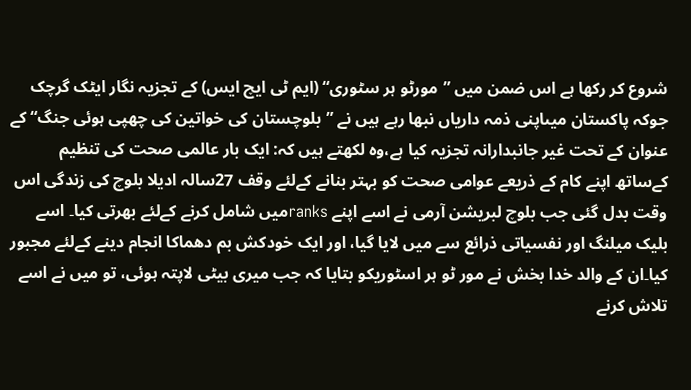شروع کر رکھا ہے اس ضمن میں ”مورٹو ہر سٹوری“ (ایم ٹی ایچ ایس) کے تجزیہ نگار ایٹک گرچک جوکہ پاکستان میںاپنی ذمہ داریاں نبھا رہے ہیں نے ”بلوچستان کی خواتین کی چھپی ہوئی جنگ“ کے عنوان کے تحت غیر جانبدارانہ تجزیہ کیا ہے،وہ لکھتے ہیں کہ: ایک بار عالمی صحت کی تنظیم کےساتھ اپنے کام کے ذریعے عوامی صحت کو بہتر بنانے کےلئے وقف 27سالہ ادیلا بلوچ کی زندگی اس وقت بدل گئی جب بلوچ لبریشن آرمی نے اسے اپنے ranksمیں شامل کرنے کےلئے بھرتی کیا۔ اسے بلیک میلنگ اور نفسیاتی ذرائع سے میں لایا گیا، اور ایک خودکش بم دھماکا انجام دینے کےلئے مجبور کیا۔ان کے والد خدا بخش نے مور ٹو ہر اسٹوریکو بتایا کہ جب میری بیٹی لاپتہ ہوئی، تو میں نے اسے تلاش کرنے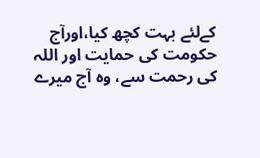کےلئے بہت کچھ کیا،اورآج حکومت کی حمایت اور اللہ کی رحمت سے، وہ آج میرے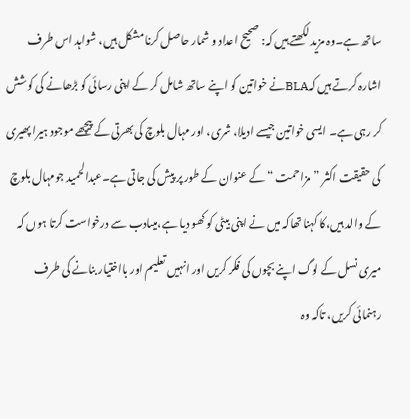ساتھ ہے۔وہ مزید لکھتے ہیں کہ: صحیح اعداد و شمار حاصل کرنا مشکل ہیں، شواہد اس طرف اشارہ کرتے ہیں کہBLAنے خواتین کو اپنے ساتھ شامل کر کے اپنی رسائی کو بڑھانے کی کوشش کر رہی ہے۔ ایسی خواتین جیسے ادیلا، شری، اور مہال بلوچ کی بھرتی کے پیچھے موجود ہیرا پھیری کی حقیقت اکثر ”مزاحمت “کے عنوان کے طور پر پیش کی جاتی ہے۔عبدالحمید جومہال بلوچ کے والد ہیں،کا کہنا تھاکہ میں نے اپنی بیٹی کو کھو دیا ہے،میںادب سے درخواست کرتا ہوں کہ میری نسل کے لوگ اپنے بچوں کی فکر کریں اور انہیں تعلیم اور بااختیار بنانے کی طرف رہنمائی کریں، تاکہ وہ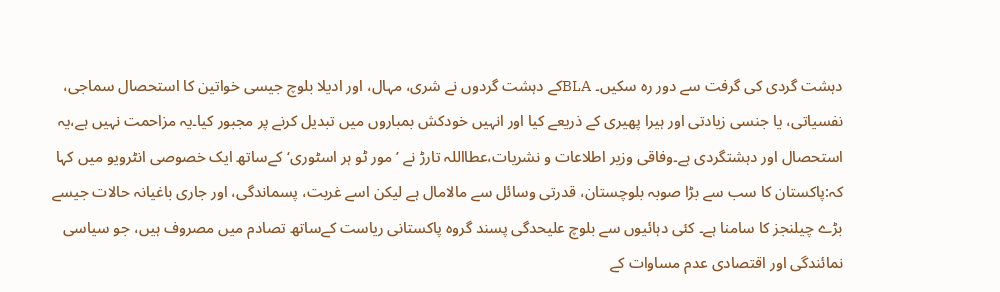دہشت گردی کی گرفت سے دور رہ سکیں۔ BLAکے دہشت گردوں نے شری، مہال، اور ادیلا بلوچ جیسی خواتین کا استحصال سماجی، نفسیاتی، یا جنسی زیادتی اور ہیرا پھیری کے ذریعے کیا اور انہیں خودکش بمباروں میں تبدیل کرنے پر مجبور کیا۔یہ مزاحمت نہیں ہے،یہ استحصال اور دہشتگردی ہے۔وفاقی وزیر اطلاعات و نشریات،عطااللہ تارڑ نے ’مور ٹو ہر اسٹوری‘کےساتھ ایک خصوصی انٹرویو میں کہا کہ:پاکستان کا سب سے بڑا صوبہ بلوچستان، قدرتی وسائل سے مالامال ہے لیکن اسے غربت، پسماندگی، اور جاری باغیانہ حالات جیسے بڑے چیلنجز کا سامنا ہے۔ کئی دہائیوں سے بلوچ علیحدگی پسند گروہ پاکستانی ریاست کےساتھ تصادم میں مصروف ہیں، جو سیاسی نمائندگی اور اقتصادی عدم مساوات کے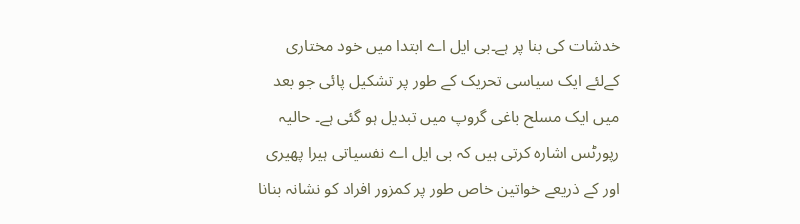خدشات کی بنا پر ہے۔بی ایل اے ابتدا میں خود مختاری کےلئے ایک سیاسی تحریک کے طور پر تشکیل پائی جو بعد میں ایک مسلح باغی گروپ میں تبدیل ہو گئی ہے۔ حالیہ رپورٹس اشارہ کرتی ہیں کہ بی ایل اے نفسیاتی ہیرا پھیری اور کے ذریعے خواتین خاص طور پر کمزور افراد کو نشانہ بنانا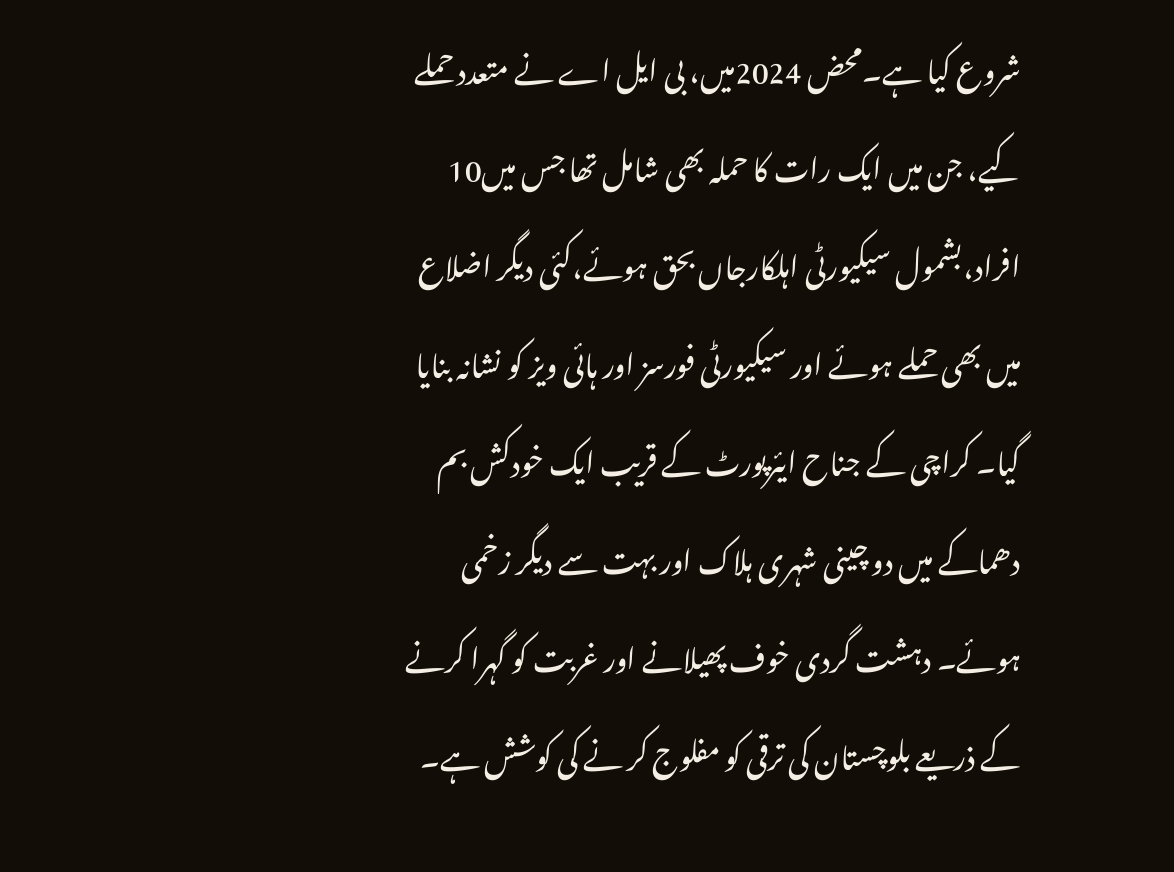شروع کیا ہے۔محض 2024میں، بی ایل اے نے متعدد حملے کیے، جن میں ایک رات کا حملہ بھی شامل تھا جس میں10 افراد،بشمول سیکیورٹی اہلکارجاں بحق ہوئے،کئی دیگر اضلاع میں بھی حملے ہوئے اور سیکیورٹی فورسز اور ہائی ویز کو نشانہ بنایا گیا۔ کراچی کے جناح ایئرپورٹ کے قریب ایک خودکش بم دھماکے میں دو چینی شہری ہلاک اور بہت سے دیگر زخمی ہوئے۔ دہشت گردی خوف پھیلانے اور غربت کو گہرا کرنے کے ذریعے بلوچستان کی ترقی کو مفلوج کر نے کی کوشش ہے۔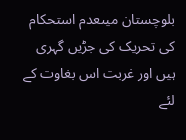بلوچستان میںعدم استحکام کی تحریک کی جڑیں گہری ہیں اور غربت اس بغاوت کے لئے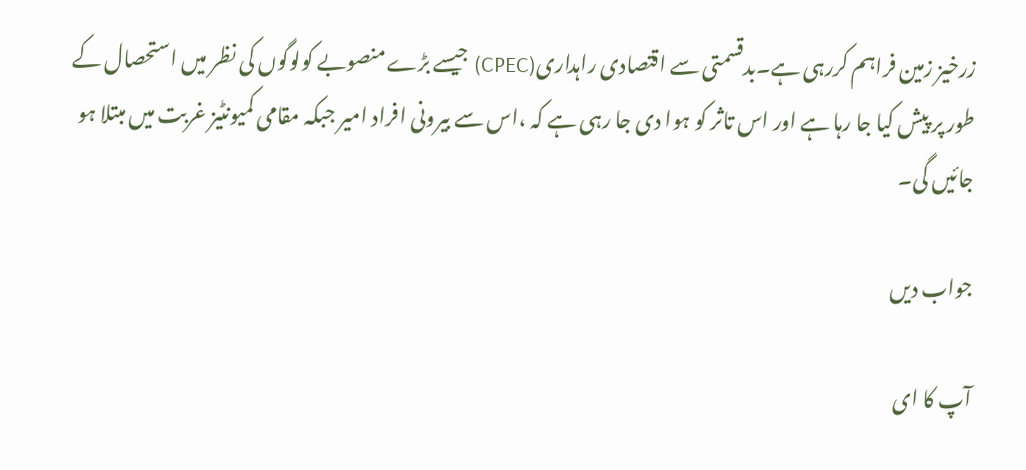زرخیز زمین فراہم کررہی ہے۔بدقسمتی سے اقتصادی راہداری(CPEC) جیسے بڑے منصوبے کولوگوں کی نظر میں استحصال کے طور پر پیش کیا جا رہا ہے اور اس تاثر کو ہوا دی جا رہی ہے کہ ،اس سے بیرونی افراد امیر جبکہ مقامی کمیونٹیز غربت میں مبتلا ہو جائیں گی۔

جواب دیں

آپ کا ای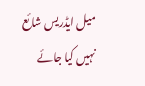میل ایڈریس شائع نہیں کیا جائے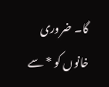گا۔ ضروری خانوں کو * سے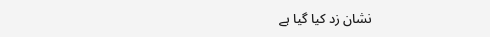نشان زد کیا گیا ہے